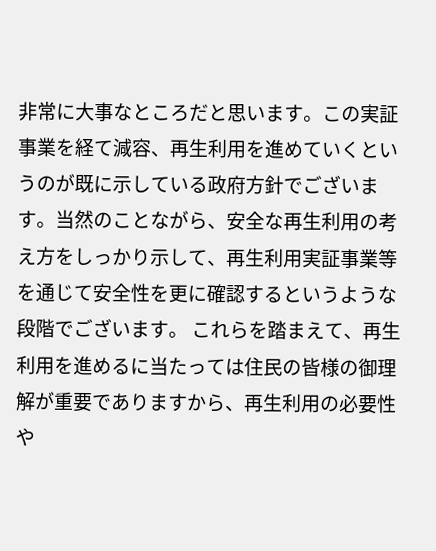非常に大事なところだと思います。この実証事業を経て減容、再生利用を進めていくというのが既に示している政府方針でございます。当然のことながら、安全な再生利用の考え方をしっかり示して、再生利用実証事業等を通じて安全性を更に確認するというような段階でございます。 これらを踏まえて、再生利用を進めるに当たっては住民の皆様の御理解が重要でありますから、再生利用の必要性や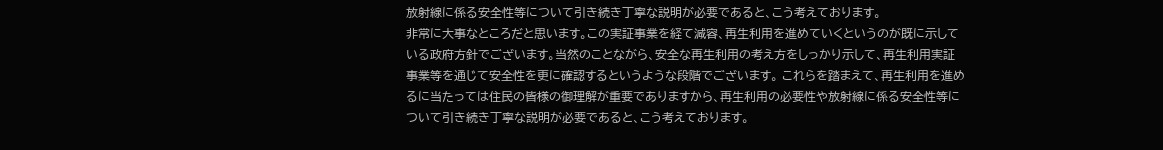放射線に係る安全性等について引き続き丁寧な説明が必要であると、こう考えております。
非常に大事なところだと思います。この実証事業を経て減容、再生利用を進めていくというのが既に示している政府方針でございます。当然のことながら、安全な再生利用の考え方をしっかり示して、再生利用実証事業等を通じて安全性を更に確認するというような段階でございます。 これらを踏まえて、再生利用を進めるに当たっては住民の皆様の御理解が重要でありますから、再生利用の必要性や放射線に係る安全性等について引き続き丁寧な説明が必要であると、こう考えております。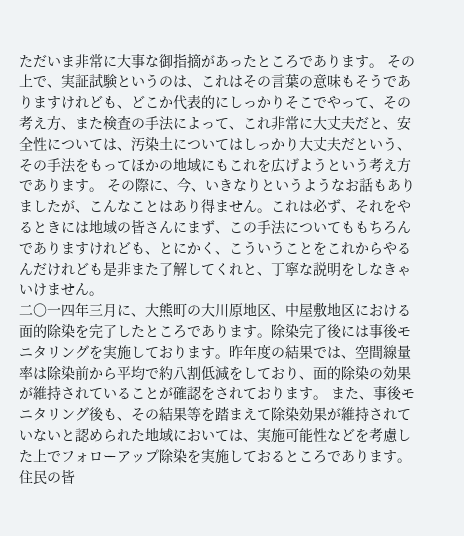ただいま非常に大事な御指摘があったところであります。 その上で、実証試験というのは、これはその言葉の意味もそうでありますけれども、どこか代表的にしっかりそこでやって、その考え方、また検査の手法によって、これ非常に大丈夫だと、安全性については、汚染土についてはしっかり大丈夫だという、その手法をもってほかの地域にもこれを広げようという考え方であります。 その際に、今、いきなりというようなお話もありましたが、こんなことはあり得ません。これは必ず、それをやるときには地域の皆さんにまず、この手法についてももちろんでありますけれども、とにかく、こういうことをこれからやるんだけれども是非また了解してくれと、丁寧な説明をしなきゃいけません。
二〇一四年三月に、大熊町の大川原地区、中屋敷地区における面的除染を完了したところであります。除染完了後には事後モニタリングを実施しております。昨年度の結果では、空間線量率は除染前から平均で約八割低減をしており、面的除染の効果が維持されていることが確認をされております。 また、事後モニタリング後も、その結果等を踏まえて除染効果が維持されていないと認められた地域においては、実施可能性などを考慮した上でフォローアップ除染を実施しておるところであります。 住民の皆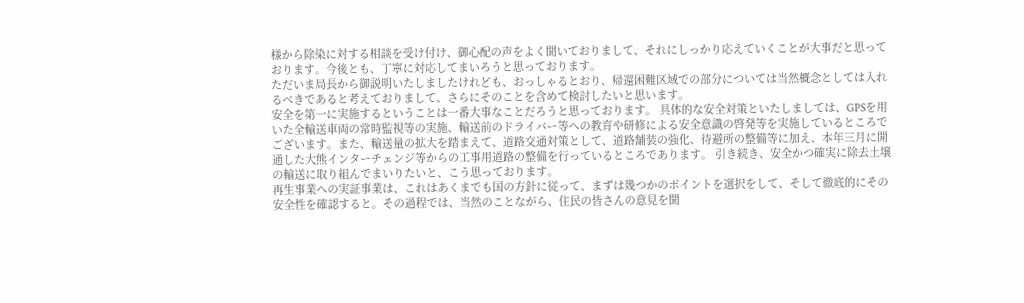様から除染に対する相談を受け付け、御心配の声をよく聞いておりまして、それにしっかり応えていくことが大事だと思っております。今後とも、丁寧に対応してまいろうと思っております。
ただいま局長から御説明いたしましたけれども、おっしゃるとおり、帰還困難区域での部分については当然概念としては入れるべきであると考えておりまして、さらにそのことを含めて検討したいと思います。
安全を第一に実施するということは一番大事なことだろうと思っております。 具体的な安全対策といたしましては、GPSを用いた全輸送車両の常時監視等の実施、輸送前のドライバー等への教育や研修による安全意識の啓発等を実施しているところでございます。また、輸送量の拡大を踏まえて、道路交通対策として、道路舗装の強化、待避所の整備等に加え、本年三月に開通した大熊インターチェンジ等からの工事用道路の整備を行っているところであります。 引き続き、安全かつ確実に除去土壌の輸送に取り組んでまいりたいと、こう思っております。
再生事業への実証事業は、これはあくまでも国の方針に従って、まずは幾つかのポイントを選択をして、そして徹底的にその安全性を確認すると。その過程では、当然のことながら、住民の皆さんの意見を聞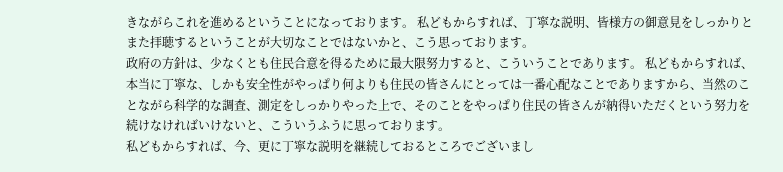きながらこれを進めるということになっております。 私どもからすれば、丁寧な説明、皆様方の御意見をしっかりとまた拝聴するということが大切なことではないかと、こう思っております。
政府の方針は、少なくとも住民合意を得るために最大限努力すると、こういうことであります。 私どもからすれば、本当に丁寧な、しかも安全性がやっぱり何よりも住民の皆さんにとっては一番心配なことでありますから、当然のことながら科学的な調査、測定をしっかりやった上で、そのことをやっぱり住民の皆さんが納得いただくという努力を続けなければいけないと、こういうふうに思っております。
私どもからすれば、今、更に丁寧な説明を継続しておるところでございまし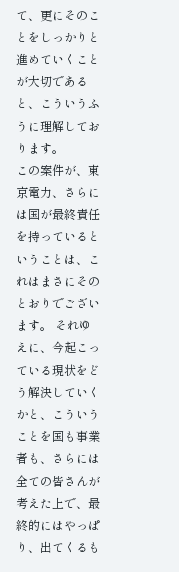て、更にそのことをしっかりと進めていくことが大切であると、こういうふうに理解しております。
この案件が、東京電力、さらには国が最終責任を持っているということは、これはまさにそのとおりでございます。 それゆえに、今起こっている現状をどう解決していくかと、こういうことを国も事業者も、さらには全ての皆さんが考えた上で、最終的にはやっぱり、出てくるも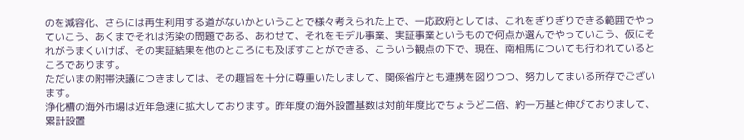のを減容化、さらには再生利用する道がないかということで様々考えられた上で、一応政府としては、これをぎりぎりできる範囲でやっていこう、あくまでそれは汚染の問題である、あわせて、それをモデル事業、実証事業というもので何点か選んでやっていこう、仮にそれがうまくいけば、その実証結果を他のところにも及ぼすことができる、こういう観点の下で、現在、南相馬についても行われているところであります。
ただいまの附帯決議につきましては、その趣旨を十分に尊重いたしまして、関係省庁とも連携を図りつつ、努力してまいる所存でございます。
浄化槽の海外市場は近年急速に拡大しております。昨年度の海外設置基数は対前年度比でちょうど二倍、約一万基と伸びておりまして、累計設置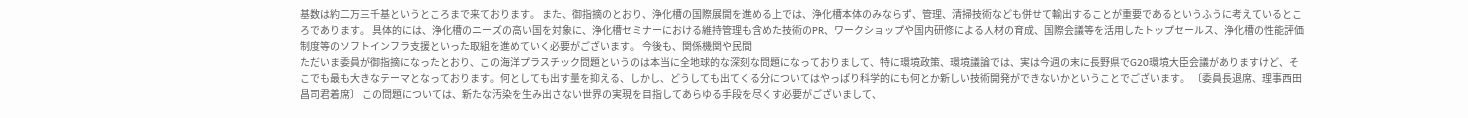基数は約二万三千基というところまで来ております。 また、御指摘のとおり、浄化槽の国際展開を進める上では、浄化槽本体のみならず、管理、清掃技術なども併せて輸出することが重要であるというふうに考えているところであります。 具体的には、浄化槽のニーズの高い国を対象に、浄化槽セミナーにおける維持管理も含めた技術のPR、ワークショップや国内研修による人材の育成、国際会議等を活用したトップセールス、浄化槽の性能評価制度等のソフトインフラ支援といった取組を進めていく必要がございます。 今後も、関係機関や民間
ただいま委員が御指摘になったとおり、この海洋プラスチック問題というのは本当に全地球的な深刻な問題になっておりまして、特に環境政策、環境議論では、実は今週の末に長野県でG20環境大臣会議がありますけど、そこでも最も大きなテーマとなっております。何としても出す量を抑える、しかし、どうしても出てくる分についてはやっぱり科学的にも何とか新しい技術開発ができないかということでございます。 〔委員長退席、理事西田昌司君着席〕 この問題については、新たな汚染を生み出さない世界の実現を目指してあらゆる手段を尽くす必要がございまして、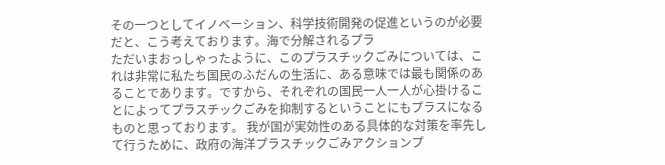その一つとしてイノベーション、科学技術開発の促進というのが必要だと、こう考えております。海で分解されるプラ
ただいまおっしゃったように、このプラスチックごみについては、これは非常に私たち国民のふだんの生活に、ある意味では最も関係のあることであります。ですから、それぞれの国民一人一人が心掛けることによってプラスチックごみを抑制するということにもプラスになるものと思っております。 我が国が実効性のある具体的な対策を率先して行うために、政府の海洋プラスチックごみアクションプ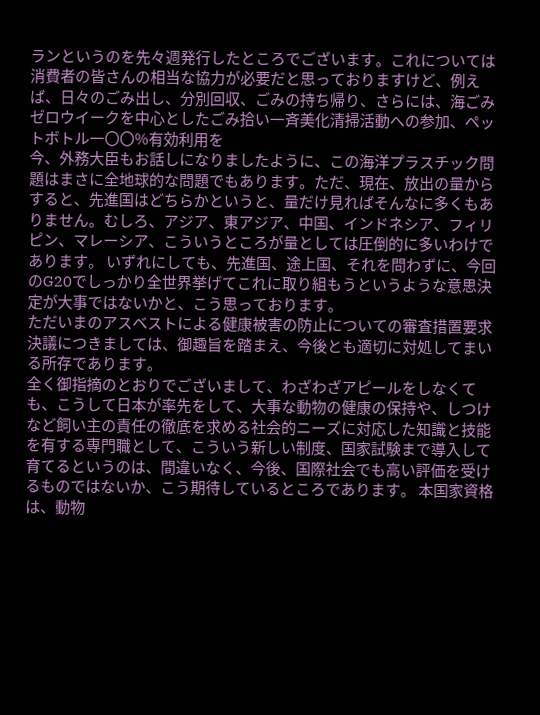ランというのを先々週発行したところでございます。これについては消費者の皆さんの相当な協力が必要だと思っておりますけど、例えば、日々のごみ出し、分別回収、ごみの持ち帰り、さらには、海ごみゼロウイークを中心としたごみ拾い一斉美化清掃活動への参加、ペットボトル一〇〇%有効利用を
今、外務大臣もお話しになりましたように、この海洋プラスチック問題はまさに全地球的な問題でもあります。ただ、現在、放出の量からすると、先進国はどちらかというと、量だけ見ればそんなに多くもありません。むしろ、アジア、東アジア、中国、インドネシア、フィリピン、マレーシア、こういうところが量としては圧倒的に多いわけであります。 いずれにしても、先進国、途上国、それを問わずに、今回のG20でしっかり全世界挙げてこれに取り組もうというような意思決定が大事ではないかと、こう思っております。
ただいまのアスベストによる健康被害の防止についての審査措置要求決議につきましては、御趣旨を踏まえ、今後とも適切に対処してまいる所存であります。
全く御指摘のとおりでございまして、わざわざアピールをしなくても、こうして日本が率先をして、大事な動物の健康の保持や、しつけなど飼い主の責任の徹底を求める社会的ニーズに対応した知識と技能を有する専門職として、こういう新しい制度、国家試験まで導入して育てるというのは、間違いなく、今後、国際社会でも高い評価を受けるものではないか、こう期待しているところであります。 本国家資格は、動物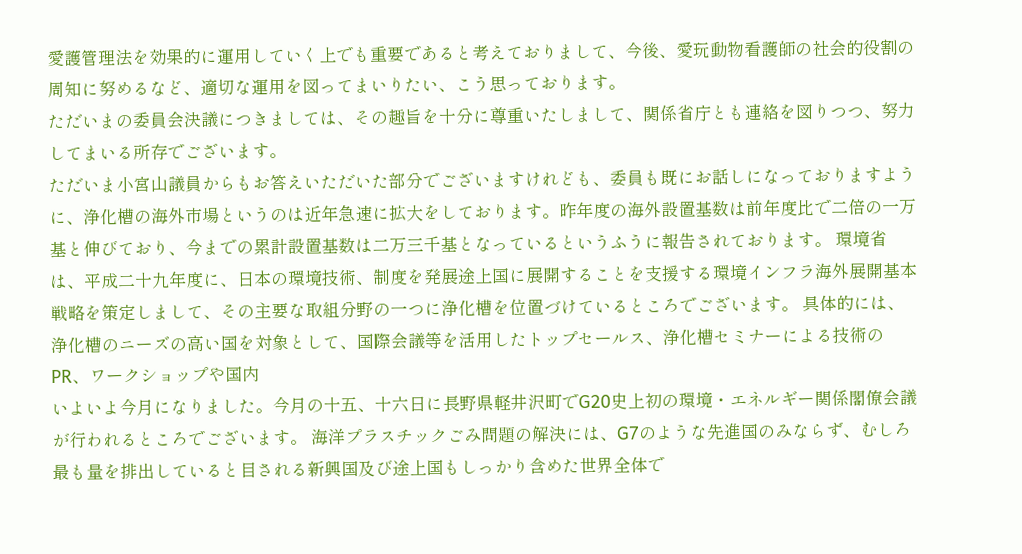愛護管理法を効果的に運用していく上でも重要であると考えておりまして、今後、愛玩動物看護師の社会的役割の周知に努めるなど、適切な運用を図ってまいりたい、こう思っております。
ただいまの委員会決議につきましては、その趣旨を十分に尊重いたしまして、関係省庁とも連絡を図りつつ、努力してまいる所存でございます。
ただいま小宮山議員からもお答えいただいた部分でございますけれども、委員も既にお話しになっておりますように、浄化槽の海外市場というのは近年急速に拡大をしております。昨年度の海外設置基数は前年度比で二倍の一万基と伸びており、今までの累計設置基数は二万三千基となっているというふうに報告されております。 環境省は、平成二十九年度に、日本の環境技術、制度を発展途上国に展開することを支援する環境インフラ海外展開基本戦略を策定しまして、その主要な取組分野の一つに浄化槽を位置づけているところでございます。 具体的には、浄化槽のニーズの高い国を対象として、国際会議等を活用したトップセールス、浄化槽セミナーによる技術のPR、ワークショップや国内
いよいよ今月になりました。今月の十五、十六日に長野県軽井沢町でG20史上初の環境・エネルギー関係閣僚会議が行われるところでございます。 海洋プラスチックごみ問題の解決には、G7のような先進国のみならず、むしろ最も量を排出していると目される新興国及び途上国もしっかり含めた世界全体で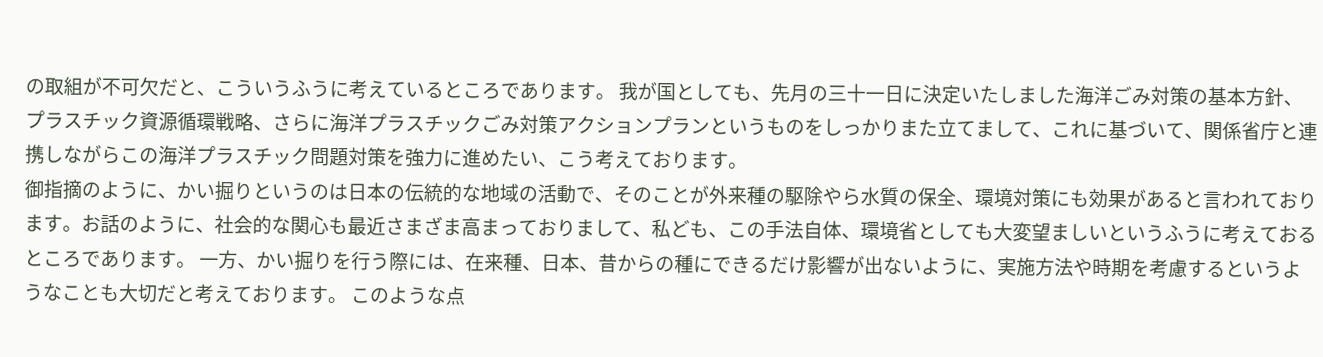の取組が不可欠だと、こういうふうに考えているところであります。 我が国としても、先月の三十一日に決定いたしました海洋ごみ対策の基本方針、プラスチック資源循環戦略、さらに海洋プラスチックごみ対策アクションプランというものをしっかりまた立てまして、これに基づいて、関係省庁と連携しながらこの海洋プラスチック問題対策を強力に進めたい、こう考えております。
御指摘のように、かい掘りというのは日本の伝統的な地域の活動で、そのことが外来種の駆除やら水質の保全、環境対策にも効果があると言われております。お話のように、社会的な関心も最近さまざま高まっておりまして、私ども、この手法自体、環境省としても大変望ましいというふうに考えておるところであります。 一方、かい掘りを行う際には、在来種、日本、昔からの種にできるだけ影響が出ないように、実施方法や時期を考慮するというようなことも大切だと考えております。 このような点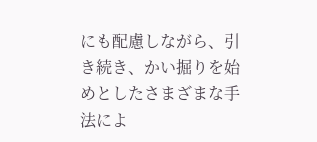にも配慮しながら、引き続き、かい掘りを始めとしたさまざまな手法によ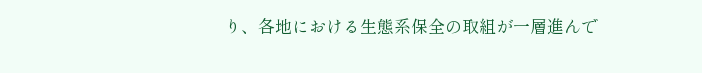り、各地における生態系保全の取組が一層進んで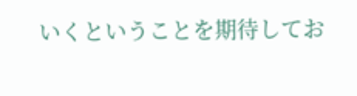いくということを期待してお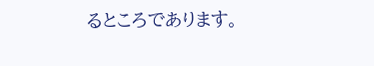るところであります。